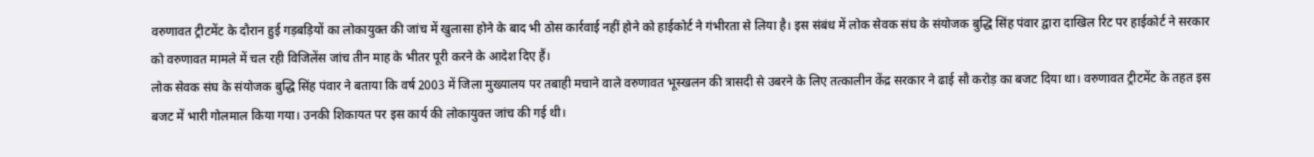वरुणावत ट्रीटमेंट के दौरान हुई गड़बड़ियों का लोकायुक्त की जांच में खुलासा होने के बाद भी ठोस कार्रवाई नहीं होने को हाईकोर्ट ने गंभीरता से लिया है। इस संबंध में लोक सेवक संघ के संयोजक बुद्धि सिंह पंवार द्वारा दाखिल रिट पर हाईकोर्ट ने सरकार को वरुणावत मामले में चल रही विजिलेंस जांच तीन माह के भीतर पूरी करने के आदेश दिए हैं।
लोक सेवक संघ के संयोजक बुद्धि सिंह पंवार ने बताया कि वर्ष 2003 में जिला मुख्यालय पर तबाही मचाने वाले वरुणावत भूस्खलन की त्रासदी से उबरने के लिए तत्कालीन केंद्र सरकार ने ढाई सौ करोड़ का बजट दिया था। वरुणावत ट्रीटमेंट के तहत इस बजट में भारी गोलमाल किया गया। उनकी शिकायत पर इस कार्य की लोकायुक्त जांच की गई थी।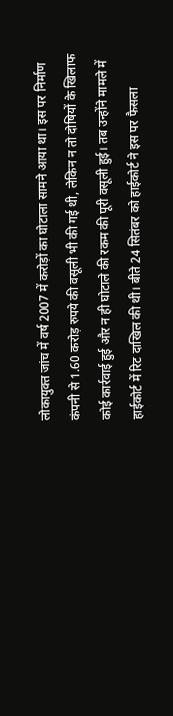लोकायुक्त जांच में वर्ष 2007 में करोड़ों का घोटाला सामने आया था। इस पर निर्माण कंपनी से 1.60 करोड़ रुपये की वसूली भी की गई थी, लेकिन न तो दोषियों के खिलाफ कोई कार्रवाई हुई और न ही घोटाले की रकम की पूरी वसूली हुई। तब उन्होंने मामले में हाईकोर्ट में रिट दाखिल की थी। बीते 24 सितंबर को हाईकोर्ट ने इस पर फैसला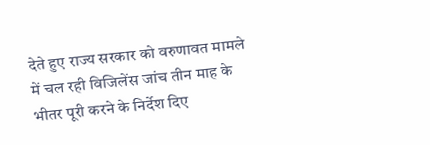देते हुए राज्य सरकार को वरुणावत मामले में चल रही विजिलेंस जांच तीन माह के भीतर पूरी करने के निर्देश दिए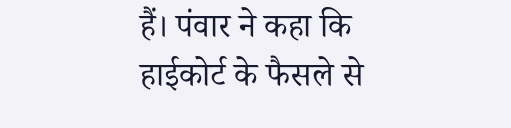हैं। पंवार ने कहा कि हाईकोर्ट के फैसले से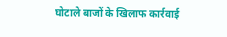घोटाले बाजों के खिलाफ कार्रवाई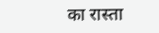का रास्ता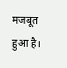मजबूत हुआ है।